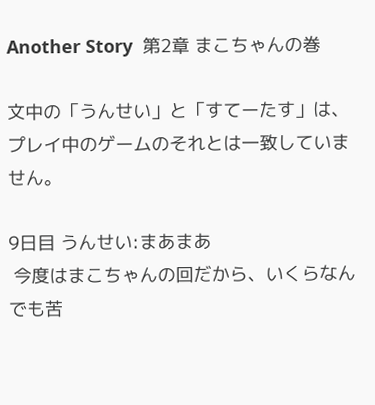Another Story  第2章 まこちゃんの巻

文中の「うんせい」と「すてーたす」は、プレイ中のゲームのそれとは一致していません。

9日目 うんせい:まあまあ
 今度はまこちゃんの回だから、いくらなんでも苦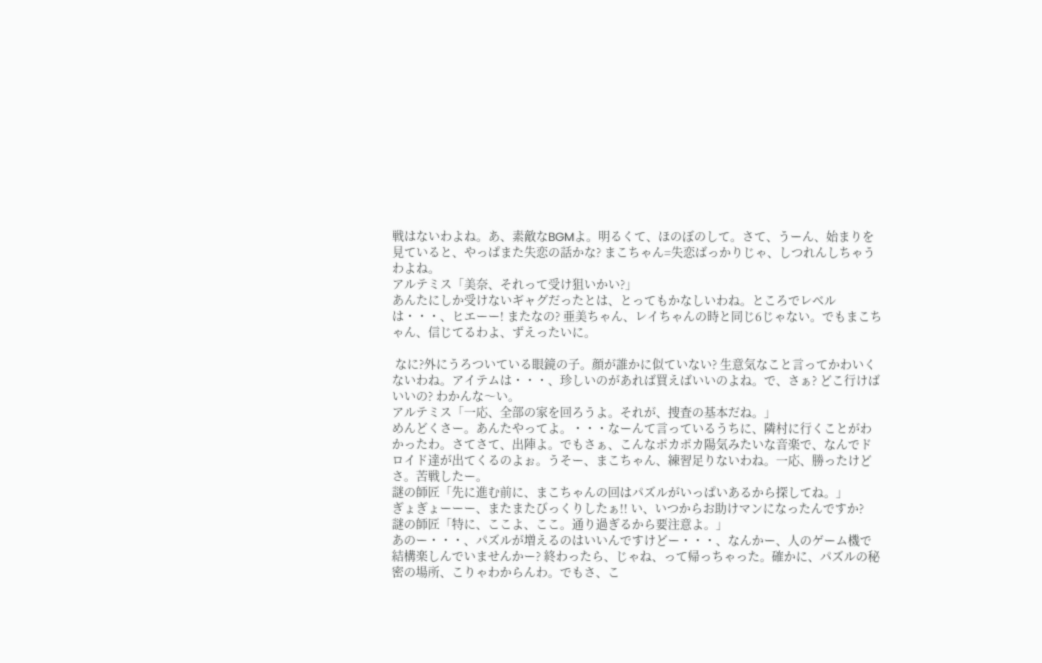戦はないわよね。あ、素敵なBGMよ。明るくて、ほのぼのして。さて、うーん、始まりを見ていると、やっぱまた失恋の話かな? まこちゃん=失恋ばっかりじゃ、しつれんしちゃうわよね。
アルテミス「美奈、それって受け狙いかい?」
あんたにしか受けないギャグだったとは、とってもかなしいわね。ところでレベルは・・・、ヒエーー! またなの? 亜美ちゃん、レイちゃんの時と同じ6じゃない。でもまこちゃん、信じてるわよ、ずえったいに。

 なに?外にうろついている眼鏡の子。顔が誰かに似ていない? 生意気なこと言ってかわいくないわね。アイテムは・・・、珍しいのがあれば買えばいいのよね。で、さぁ? どこ行けばいいの? わかんな〜い。
アルテミス「一応、全部の家を回ろうよ。それが、捜査の基本だね。」
めんどくさー。あんたやってよ。・・・なーんて言っているうちに、隣村に行くことがわかったわ。さてさて、出陣よ。でもさぁ、こんなポカポカ陽気みたいな音楽で、なんでドロイド達が出てくるのよぉ。うそー、まこちゃん、練習足りないわね。一応、勝ったけどさ。苦戦したー。
謎の師匠「先に進む前に、まこちゃんの回はパズルがいっぱいあるから探してね。」
ぎょぎょーーー、またまたびっくりしたぁ!! い、いつからお助けマンになったんですか?
謎の師匠「特に、ここよ、ここ。通り過ぎるから要注意よ。」
あのー・・・、パズルが増えるのはいいんですけどー・・・、なんかー、人のゲーム機で結構楽しんでいませんかー? 終わったら、じゃね、って帰っちゃった。確かに、パズルの秘密の場所、こりゃわからんわ。でもさ、こ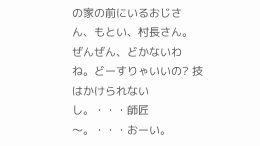の家の前にいるおじさん、もとい、村長さん。ぜんぜん、どかないわね。どーすりゃいいの? 技はかけられないし。・・・師匠〜。・・・おーい。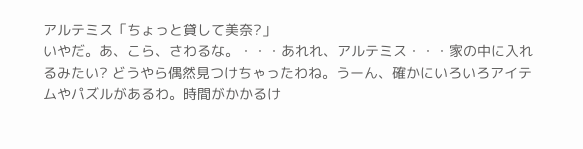アルテミス「ちょっと貸して美奈?」
いやだ。あ、こら、さわるな。・・・あれれ、アルテミス・・・家の中に入れるみたい? どうやら偶然見つけちゃったわね。うーん、確かにいろいろアイテムやパズルがあるわ。時間がかかるけ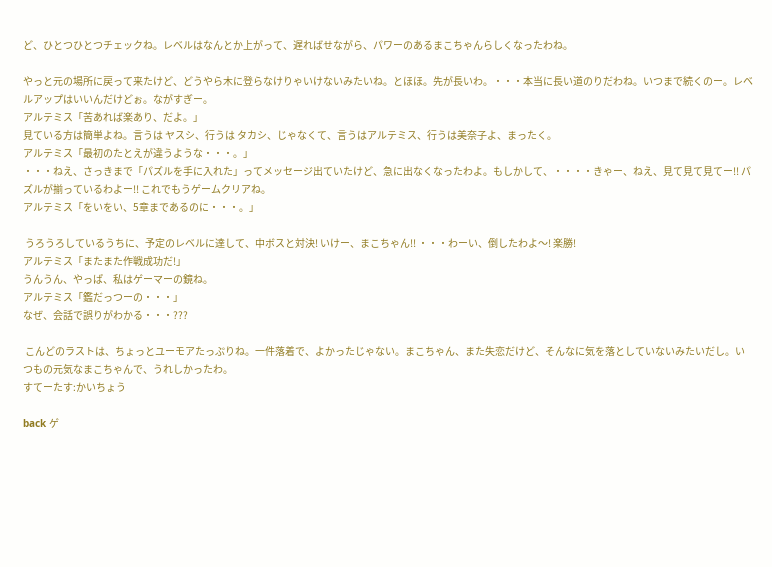ど、ひとつひとつチェックね。レベルはなんとか上がって、遅ればせながら、パワーのあるまこちゃんらしくなったわね。

やっと元の場所に戻って来たけど、どうやら木に登らなけりゃいけないみたいね。とほほ。先が長いわ。・・・本当に長い道のりだわね。いつまで続くのー。レベルアップはいいんだけどぉ。ながすぎー。
アルテミス「苦あれば楽あり、だよ。」
見ている方は簡単よね。言うは ヤスシ、行うは タカシ、じゃなくて、言うはアルテミス、行うは美奈子よ、まったく。
アルテミス「最初のたとえが違うような・・・。」
・・・ねえ、さっきまで「パズルを手に入れた」ってメッセージ出ていたけど、急に出なくなったわよ。もしかして、・・・・きゃー、ねえ、見て見て見てー!! パズルが揃っているわよー!! これでもうゲームクリアね。
アルテミス「をいをい、5章まであるのに・・・。」

 うろうろしているうちに、予定のレベルに達して、中ボスと対決! いけー、まこちゃん!! ・・・わーい、倒したわよ〜! 楽勝!
アルテミス「またまた作戦成功だ!」
うんうん、やっぱ、私はゲーマーの鏡ね。
アルテミス「鑑だっつーの・・・」
なぜ、会話で誤りがわかる・・・???

 こんどのラストは、ちょっとユーモアたっぷりね。一件落着で、よかったじゃない。まこちゃん、また失恋だけど、そんなに気を落としていないみたいだし。いつもの元気なまこちゃんで、うれしかったわ。
すてーたす:かいちょう

back ゲ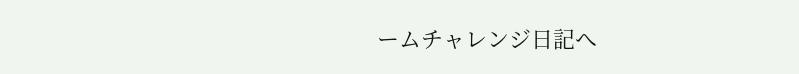ームチャレンジ日記へ